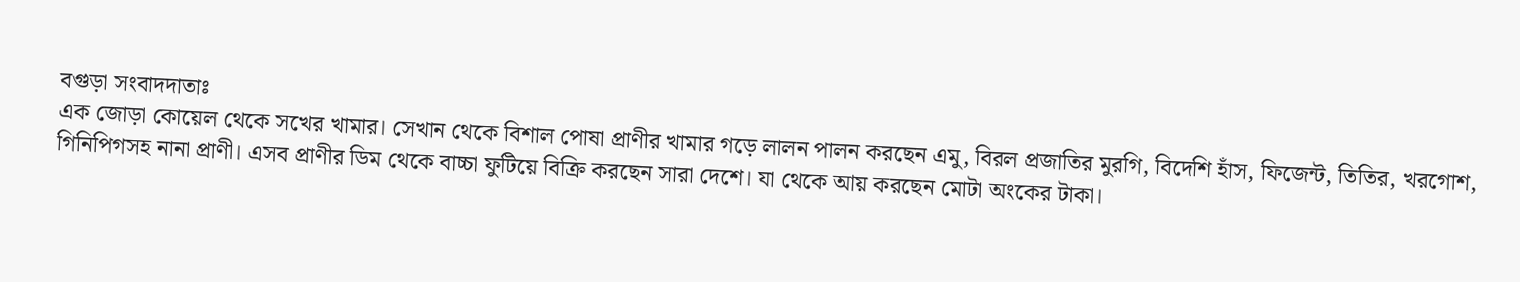বগুড়া সংবাদদাতাঃ
এক জোড়া কোয়েল থেকে সখের খামার। সেখান থেকে বিশাল পোষা প্রাণীর খামার গড়ে লালন পালন করছেন এমু, বিরল প্রজাতির মুরগি, বিদেশি হাঁস, ফিজেন্ট, তিতির, খরগোশ, গিনিপিগসহ নানা প্রাণী। এসব প্রাণীর ডিম থেকে বাচ্চা ফুটিয়ে বিক্রি করছেন সারা দেশে। যা থেকে আয় করছেন মোটা অংকের টাকা।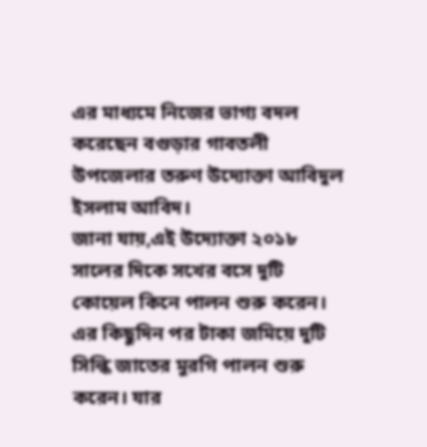এর মাধ্যমে নিজের ভাগ্য বদল করেছেন বগুড়ার গাবতলী উপজেলার তরুণ উদ্যোক্তা আবিদুল ইসলাম আবিদ।
জানা যায়,এই উদ্যোক্তা ২০১৮ সালের দিকে সখের বসে দুটি কোয়েল কিনে পালন শুরু করেন। এর কিছুদিন পর টাকা জমিয়ে দুটি সিল্কি জাতের মুরগি পালন শুরু করেন। যার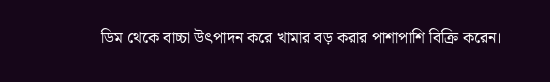ডিম থেকে বাচ্চা উৎপাদন করে খামার বড় করার পাশাপাশি বিক্রি করেন।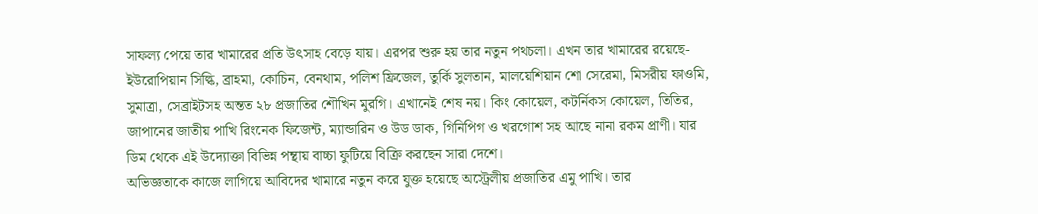সাফল্য পেয়ে তার খামারের প্রতি উৎসাহ বেড়ে যায়। এরপর শুরু হয় তার নতুন পথচলা। এখন তার খামারের রয়েছে-ইউরোপিয়ান সিল্কি, ব্রাহমা, কোচিন, বেনথাম, পলিশ ফ্রিজেল, তুর্কি সুলতান, মালয়েশিয়ান শো সেরেমা, মিসরীয় ফাওমি, সুমাত্রা, সেব্রাইটসহ অন্তত ২৮ প্রজাতির শৌখিন মুরগি। এখানেই শেষ নয়। কিং কোয়েল, কটর্নিকস কোয়েল, তিতির, জাপানের জাতীয় পাখি রিংনেক ফিজেন্ট, ম্যান্ডারিন ও উড ডাক, গিনিপিগ ও খরগোশ সহ আছে নানা রকম প্রাণী। যার ডিম থেকে এই উদ্যোক্তা বিভিন্ন পন্থায় বাচ্চা ফুটিয়ে বিক্রি করছেন সারা দেশে।
অভিজ্ঞতাকে কাজে লাগিয়ে আবিদের খামারে নতুন করে যুক্ত হয়েছে অস্ট্রেলীয় প্রজাতির এমু পাখি। তার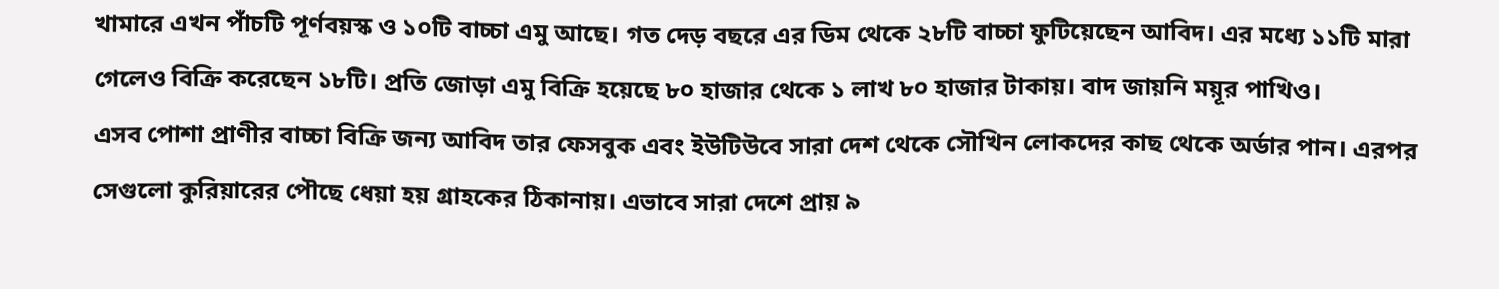খামারে এখন পাঁচটি পূর্ণবয়স্ক ও ১০টি বাচ্চা এমু আছে। গত দেড় বছরে এর ডিম থেকে ২৮টি বাচ্চা ফুটিয়েছেন আবিদ। এর মধ্যে ১১টি মারা গেলেও বিক্রি করেছেন ১৮টি। প্রতি জোড়া এমু বিক্রি হয়েছে ৮০ হাজার থেকে ১ লাখ ৮০ হাজার টাকায়। বাদ জায়নি ময়ূর পাখিও।
এসব পোশা প্রাণীর বাচ্চা বিক্রি জন্য আবিদ তার ফেসবুক এবং ইউটিউবে সারা দেশ থেকে সৌখিন লোকদের কাছ থেকে অর্ডার পান। এরপর সেগুলো কুরিয়ারের পৌছে ধেয়া হয় গ্রাহকের ঠিকানায়। এভাবে সারা দেশে প্রায় ৯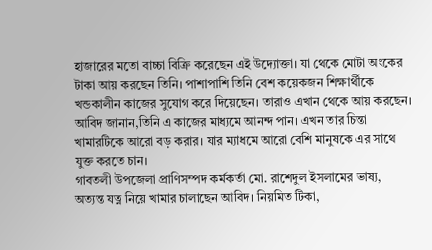হাজারের মতো বাচ্চা বিক্রি করেছেন এই উদ্যোক্তা। যা থেকে মোটা অংকের টাকা আয় করছেন তিনি। পাশাপাশি তিনি বেশ কয়েকজন শিক্ষার্থীকে খন্ডকালীন কাজের সুযোগ করে দিয়েছেন। তারাও এখান থেকে আয় করছেন।
আবিদ জানান,তিনি এ কাজের মাধ্যমে আনন্দ পান। এখন তার চিন্তা খামারটিকে আরো বড় করার। যার ম্যাধমে আরো বেশি মানুষকে এর সাথে যুক্ত করতে চান।
গাবতলী উপজেলা প্রাণিসম্পদ কর্মকর্তা মো. রাশেদুল ইসলামের ভাষ্য, অত্যন্ত যত্ন নিয়ে খামার চালাছেন আবিদ। নিয়মিত টিকা,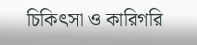চিকিৎসা ও কারিগরি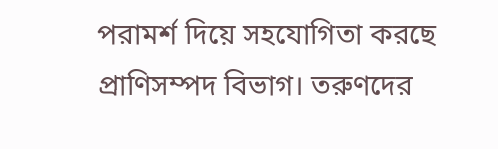পরামর্শ দিয়ে সহযোগিতা করছে প্রাণিসম্পদ বিভাগ। তরুণদের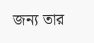জন্য তার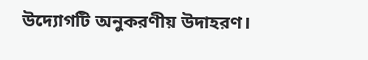উদ্যোগটি অনুকরণীয় উদাহরণ।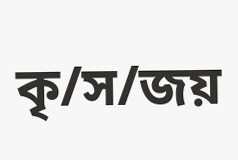কৃ/স/জয়